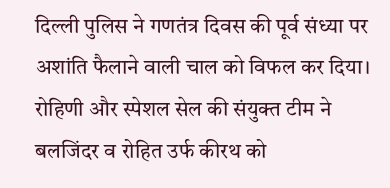दिल्ली पुलिस ने गणतंत्र दिवस की पूर्व संध्या पर अशांति फैलाने वाली चाल को विफल कर दिया। रोहिणी और स्पेशल सेल की संयुक्त टीम ने बलजिंदर व रोहित उर्फ कीरथ को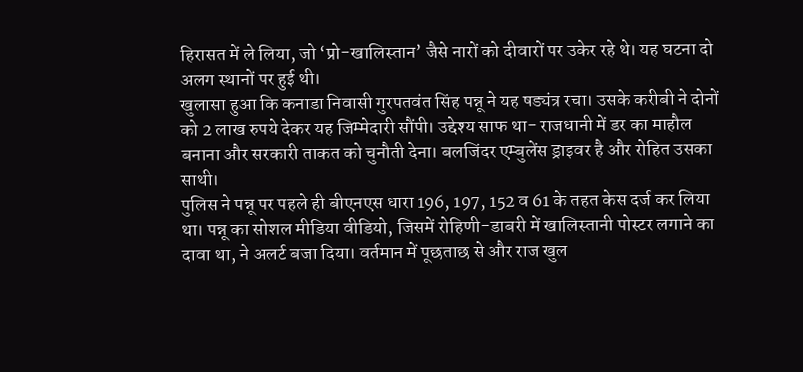हिरासत में ले लिया, जो ‘प्रो-खालिस्तान’ जैसे नारों को दीवारों पर उकेर रहे थे। यह घटना दो अलग स्थानों पर हुई थी।
खुलासा हुआ कि कनाडा निवासी गुरपतवंत सिंह पन्नू ने यह षड्यंत्र रचा। उसके करीबी ने दोनों को 2 लाख रुपये देकर यह जिम्मेदारी सौंपी। उद्देश्य साफ था- राजधानी में डर का माहौल बनाना और सरकारी ताकत को चुनौती देना। बलजिंदर एम्बुलेंस ड्राइवर है और रोहित उसका साथी।
पुलिस ने पन्नू पर पहले ही बीएनएस धारा 196, 197, 152 व 61 के तहत केस दर्ज कर लिया था। पन्नू का सोशल मीडिया वीडियो, जिसमें रोहिणी-डाबरी में खालिस्तानी पोस्टर लगाने का दावा था, ने अलर्ट बजा दिया। वर्तमान में पूछताछ से और राज खुल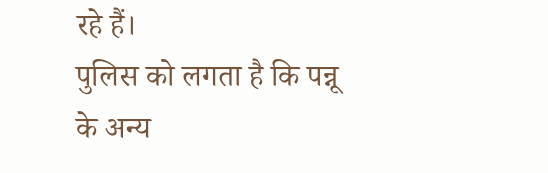रहे हैं।
पुलिस को लगता है कि पन्नू के अन्य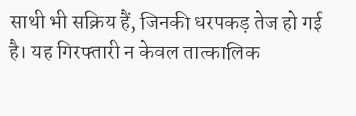साथी भी सक्रिय हैं, जिनकी धरपकड़ तेज हो गई है। यह गिरफ्तारी न केवल तात्कालिक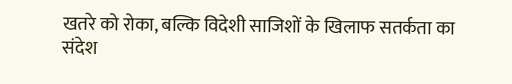खतरे को रोका, बल्कि विदेशी साजिशों के खिलाफ सतर्कता का संदेश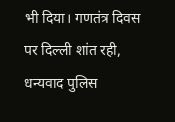भी दिया। गणतंत्र दिवस पर दिल्ली शांत रही, धन्यवाद पुलिस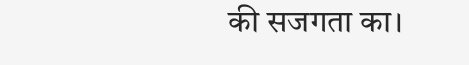की सजगता का।